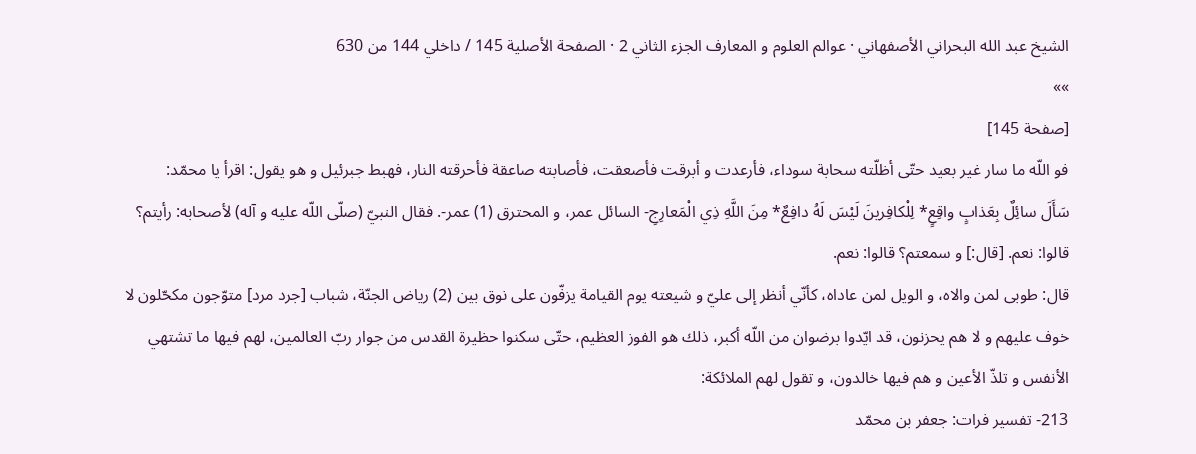الشيخ عبد الله البحراني الأصفهاني · عوالم العلوم و المعارف الجزء الثاني 2 · الصفحة الأصلية 145 / داخلي 144 من 630
»»
[صفحة 145]
فو اللّه ما سار غير بعيد حتّى أظلّته سحابة سوداء، فأرعدت و أبرقت فأصعقت، فأصابته صاعقة فأحرقته النار، فهبط جبرئيل و هو يقول: اقرأ يا محمّد:
سَأَلَ سائِلٌ بِعَذابٍ واقِعٍ* لِلْكافِرينَ لَيْسَ لَهُ دافِعٌ* مِنَ اللَّهِ ذِي الْمَعارِجِ- السائل عمر، و المحترق (1) عمر-. فقال النبيّ (صلّى اللّه عليه و آله) لأصحابه: رأيتم؟
قالوا: نعم. [قال:] و سمعتم؟ قالوا: نعم.
قال: طوبى لمن والاه، و الويل لمن عاداه، كأنّي أنظر إلى عليّ و شيعته يوم القيامة يزفّون على نوق بين (2) رياض الجنّة، شباب [جرد مرد] متوّجون مكحّلون لا خوف عليهم و لا هم يحزنون، قد ايّدوا برضوان من اللّه أكبر، ذلك هو الفوز العظيم، حتّى سكنوا حظيرة القدس من جوار ربّ العالمين، لهم فيها ما تشتهي الأنفس و تلذّ الأعين و هم فيها خالدون، و تقول لهم الملائكة:
213- تفسير فرات: جعفر بن محمّد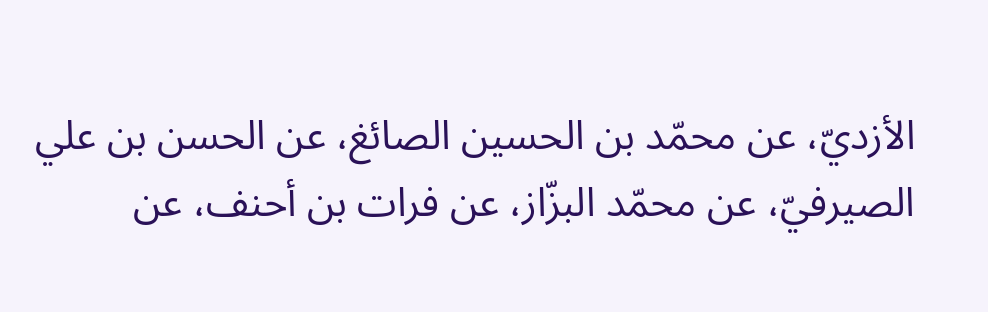الأزديّ، عن محمّد بن الحسين الصائغ، عن الحسن بن علي الصيرفيّ، عن محمّد البزّاز، عن فرات بن أحنف، عن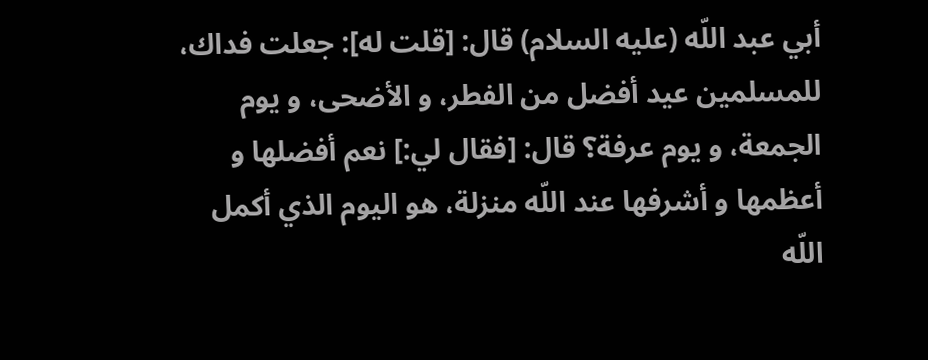أبي عبد اللّه (عليه السلام) قال: [قلت له]: جعلت فداك، للمسلمين عيد أفضل من الفطر، و الأضحى، و يوم الجمعة، و يوم عرفة؟ قال: [فقال لي:] نعم أفضلها و أعظمها و أشرفها عند اللّه منزلة، هو اليوم الذي أكمل اللّه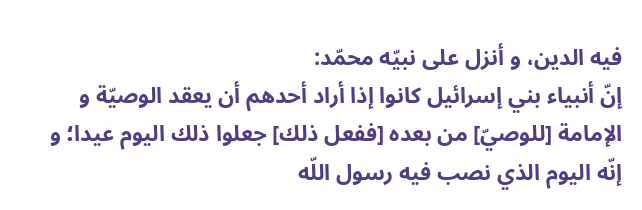فيه الدين، و أنزل على نبيّه محمّد:
إنّ أنبياء بني إسرائيل كانوا إذا أراد أحدهم أن يعقد الوصيّة و الإمامة [للوصيّ] من بعده [ففعل ذلك] جعلوا ذلك اليوم عيدا؛ و إنّه اليوم الذي نصب فيه رسول اللّه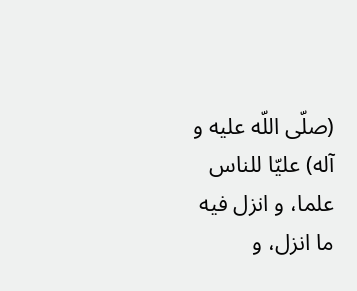(صلّى اللّه عليه و آله) عليّا للناس علما، و انزل فيه ما انزل، و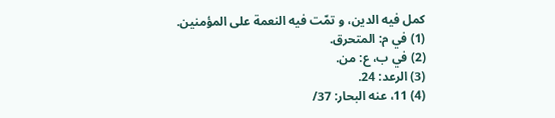كمل فيه الدين، و تمّت فيه النعمة على المؤمنين.
(1) في م: المتحرق.
(2) في ب، ع: من.
(3) الرعد: 24.
(4) 11، عنه البحار: 37/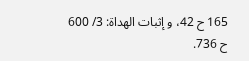165 ح 42، و إثبات الهداة: 3/ 600 ح 736.